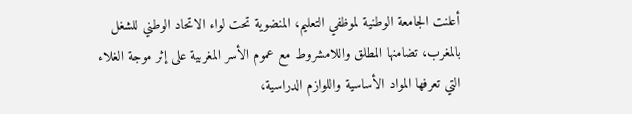أعلنت الجامعة الوطنية لموظفي التعليم، المنضوية تحت لواء الاتحاد الوطني للشغل بالمغرب، تضامنها المطلق واللامشروط مع عموم الأسر المغربية على إثر موجة الغلاء التي تعرفها المواد الأساسية واللوازم الدراسية،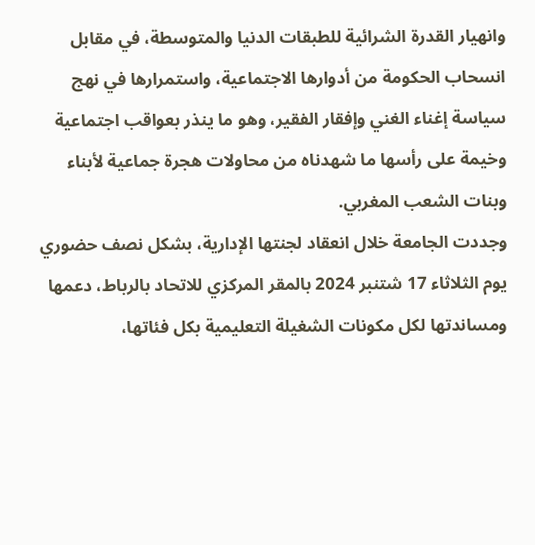وانهيار القدرة الشرائية للطبقات الدنيا والمتوسطة، في مقابل انسحاب الحكومة من أدوارها الاجتماعية، واستمرارها في نهج سياسة إغناء الغني وإفقار الفقير، وهو ما ينذر بعواقب اجتماعية وخيمة على رأسها ما شهدناه من محاولات هجرة جماعية لأبناء وبنات الشعب المغربي.
وجددت الجامعة خلال انعقاد لجنتها الإدارية، بشكل نصف حضوري يوم الثلاثاء 17 شتنبر 2024 بالمقر المركزي للاتحاد بالرباط، دعمها ومساندتها لكل مكونات الشغيلة التعليمية بكل فئاتها،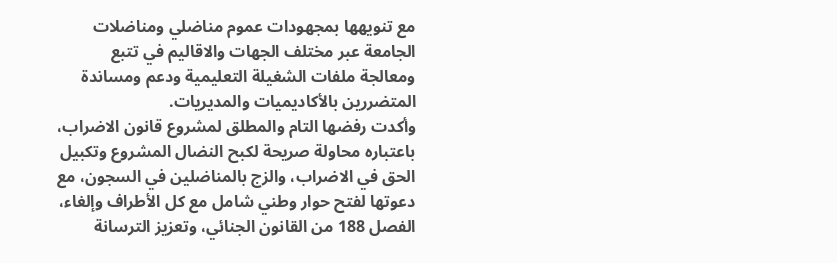مع تنويهها بمجهودات عموم مناضلي ومناضلات الجامعة عبر مختلف الجهات والاقاليم في تتبع ومعالجة ملفات الشغيلة التعليمية ودعم ومساندة المتضررين بالأكاديميات والمديريات.
وأكدت رفضها التام والمطلق لمشروع قانون الاضراب، باعتباره محاولة صريحة لكبح النضال المشروع وتكبيل الحق في الاضراب، والزج بالمناضلين في السجون، مع دعوتها لفتح حوار وطني شامل مع كل الأطراف وإلغاء، الفصل 188 من القانون الجنائي، وتعزيز الترسانة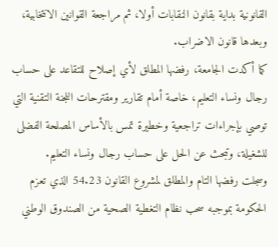القانونية بداية بقانون النقابات أولا، ثم مراجعة القوانين الانتخابية، وبعدها قانون الاضراب.
كما أكدت الجامعة، رفضها المطلق لأي إصلاح للتقاعد على حساب رجال ونساء التعليم، خاصة أمام تقارير ومقترحات اللجنة التقنية التي توصي بإجراءات تراجعية وخطيرة تمس بالأساس المصلحة الفضلى للشغيلة، وتبحث عن الحل على حساب رجال ونساء التعليم.
وسجلت رفضها التام والمطلق لمشروع القانون 54.23 الذي تعزم الحكومة بموجبه سحب نظام التغطية الصحية من الصندوق الوطني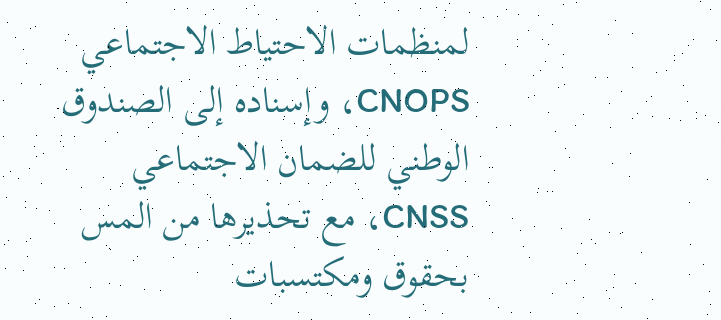لمنظمات الاحتياط الاجتماعي CNOPS، وإسناده إلى الصندوق الوطني للضمان الاجتماعي CNSS، مع تحذيرها من المس بحقوق ومكتسبات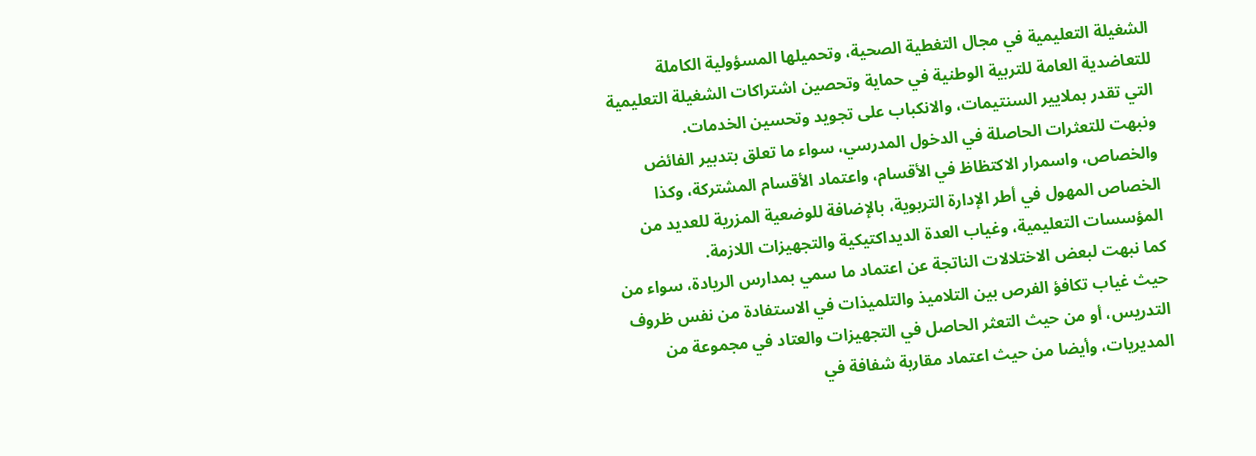الشغيلة التعليمية في مجال التغطية الصحية، وتحميلها المسؤولية الكاملة للتعاضدية العامة للتربية الوطنية في حماية وتحصين اشتراكات الشغيلة التعليمية التي تقدر بملايير السنتيمات، والانكباب على تجويد وتحسين الخدمات.
ونبهت للتعثرات الحاصلة في الدخول المدرسي، سواء ما تعلق بتدبير الفائض والخصاص، واسمرار الاكتظاظ في الأقسام، واعتماد الأقسام المشتركة، وكذا الخصاص المهول في أطر الإدارة التربوية، بالإضافة للوضعية المزرية للعديد من المؤسسات التعليمية، وغياب العدة الديداكتيكية والتجهيزات اللازمة.
كما نبهت لبعض الاختلالات الناتجة عن اعتماد ما سمي بمدارس الريادة، سواء من حيث غياب تكافؤ الفرص بين التلاميذ والتلميذات في الاستفادة من نفس ظروف التدريس، أو من حيث التعثر الحاصل في التجهيزات والعتاد في مجموعة من المديريات، وأيضا من حيث اعتماد مقاربة شفافة في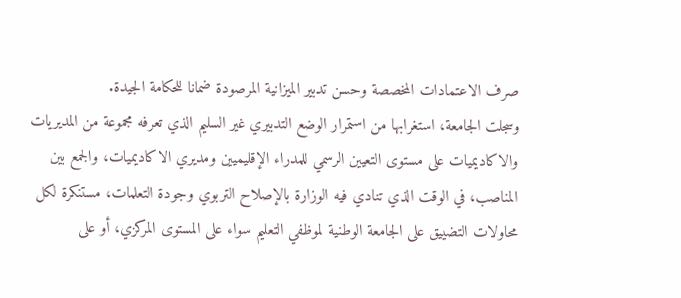صرف الاعتمادات المخصصة وحسن تدبير الميزانية المرصودة ضمانا للحكامة الجيدة.
وسجلت الجامعة، استغرابها من استمرار الوضع التدبيري غير السليم الذي تعرفه مجموعة من المديريات والاكاديميات على مستوى التعيين الرسمي للمدراء الإقليميين ومديري الاكاديميات، والجمع بين المناصب، في الوقت الذي تنادي فيه الوزارة بالإصلاح التربوي وجودة التعلمات، مستنكرة لكل محاولات التضييق على الجامعة الوطنية لموظفي التعليم سواء على المستوى المركزي، أو على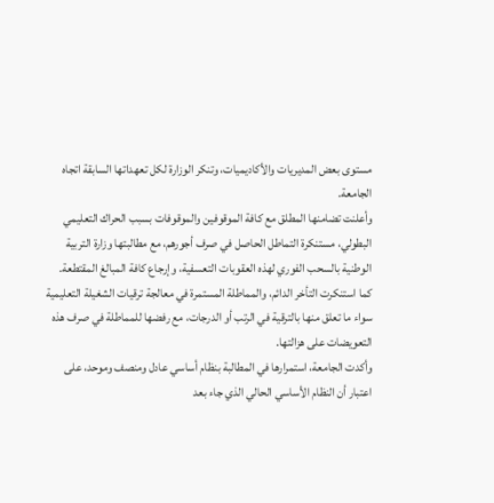مستوى بعض المديريات والأكاديميات، وتنكر الوزارة لكل تعهداتها السابقة اتجاه الجامعة.
وأعلنت تضامنها المطلق مع كافة الموقوفين والموقوفات بسبب الحراك التعليمي البطولي، مستنكرة التماطل الحاصل في صرف أجورهم، مع مطالبتها وزارة التربية الوطنية بالسحب الفوري لهذه العقوبات التعسفية، وإرجاع كافة المبالغ المقتطعة.
كما استنكرت التأخر الدائم، والمماطلة المستمرة في معالجة ترقيات الشغيلة التعليمية سواء ما تعلق منها بالترقية في الرتب أو الدرجات، مع رفضها للمماطلة في صرف هذه التعويضات على هزالتها.
وأكدت الجامعة، استمرارها في المطالبة بنظام أساسي عادل ومنصف وموحد، على اعتبار أن النظام الأساسي الحالي الذي جاء بعد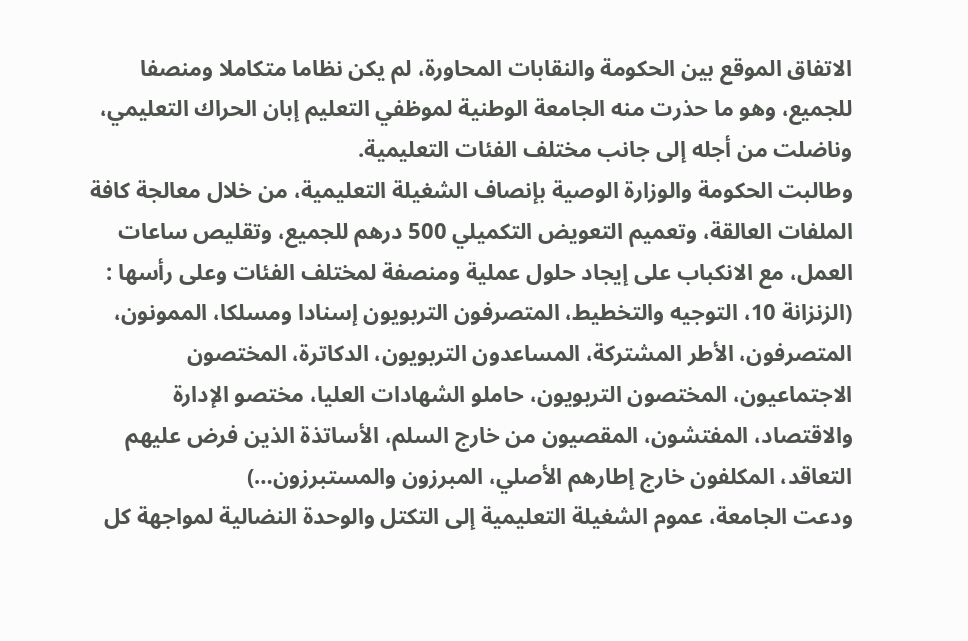الاتفاق الموقع بين الحكومة والنقابات المحاورة، لم يكن نظاما متكاملا ومنصفا للجميع، وهو ما حذرت منه الجامعة الوطنية لموظفي التعليم إبان الحراك التعليمي، وناضلت من أجله إلى جانب مختلف الفئات التعليمية.
وطالبت الحكومة والوزارة الوصية بإنصاف الشغيلة التعليمية، من خلال معالجة كافة الملفات العالقة، وتعميم التعويض التكميلي 500 درهم للجميع، وتقليص ساعات العمل، مع الانكباب على إيجاد حلول عملية ومنصفة لمختلف الفئات وعلى رأسها : (الزنزانة 10، التوجيه والتخطيط، المتصرفون التربويون إسنادا ومسلكا، الممونون، المتصرفون، الأطر المشتركة، المساعدون التربويون، الدكاترة، المختصون الاجتماعيون، المختصون التربويون، حاملو الشهادات العليا، مختصو الإدارة والاقتصاد، المفتشون، المقصيون من خارج السلم، الأساتذة الذين فرض عليهم التعاقد، المكلفون خارج إطارهم الأصلي، المبرزون والمستبرزون…)
ودعت الجامعة، عموم الشغيلة التعليمية إلى التكتل والوحدة النضالية لمواجهة كل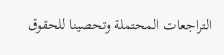التراجعات المحتملة وتحصينا للحقوق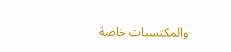والمكتسبات خاصة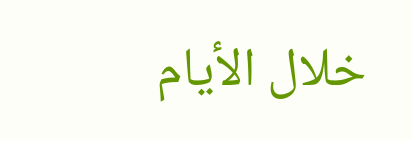خلال الأيام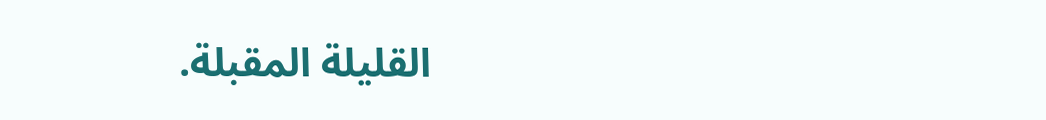القليلة المقبلة.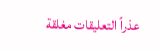عذراً التعليقات مغلقة